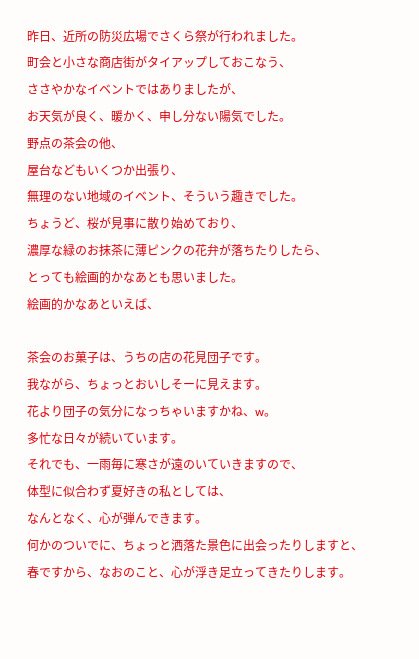昨日、近所の防災広場でさくら祭が行われました。
町会と小さな商店街がタイアップしておこなう、
ささやかなイベントではありましたが、
お天気が良く、暖かく、申し分ない陽気でした。
野点の茶会の他、
屋台などもいくつか出張り、
無理のない地域のイベント、そういう趣きでした。
ちょうど、桜が見事に散り始めており、
濃厚な緑のお抹茶に薄ピンクの花弁が落ちたりしたら、
とっても絵画的かなあとも思いました。
絵画的かなあといえば、

茶会のお菓子は、うちの店の花見団子です。
我ながら、ちょっとおいしそーに見えます。
花より団子の気分になっちゃいますかね、w。
多忙な日々が続いています。
それでも、一雨毎に寒さが遠のいていきますので、
体型に似合わず夏好きの私としては、
なんとなく、心が弾んできます。
何かのついでに、ちょっと洒落た景色に出会ったりしますと、
春ですから、なおのこと、心が浮き足立ってきたりします。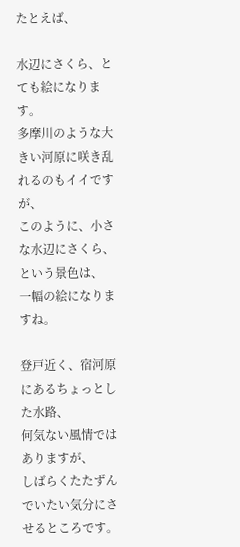たとえば、

水辺にさくら、とても絵になります。
多摩川のような大きい河原に咲き乱れるのもイイですが、
このように、小さな水辺にさくら、という景色は、
一幅の絵になりますね。

登戸近く、宿河原にあるちょっとした水路、
何気ない風情ではありますが、
しばらくたたずんでいたい気分にさせるところです。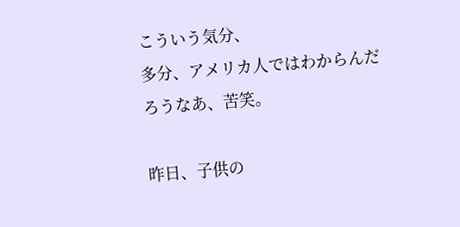こういう気分、
多分、アメリカ人ではわからんだろうなあ、苦笑。

昨日、子供の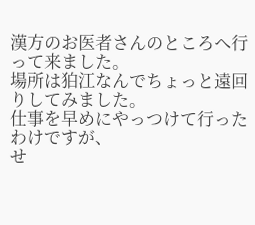漢方のお医者さんのところへ行って来ました。
場所は狛江なんでちょっと遠回りしてみました。
仕事を早めにやっつけて行ったわけですが、
せ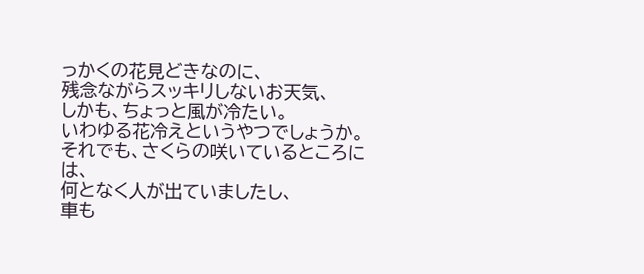っかくの花見どきなのに、
残念ながらスッキリしないお天気、
しかも、ちょっと風が冷たい。
いわゆる花冷えというやつでしょうか。
それでも、さくらの咲いているところには、
何となく人が出ていましたし、
車も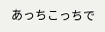あっちこっちで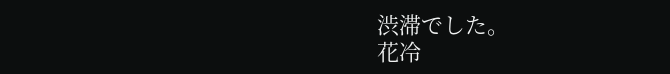渋滞でした。
花冷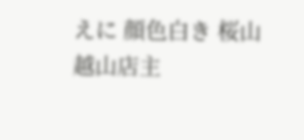えに 顔色白き 桜山
越山店主